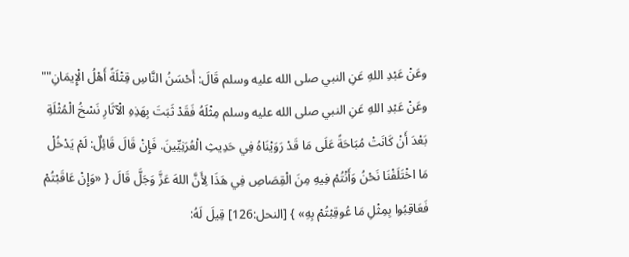وعَنْ عَبْدِ اللهِ عَنِ النبي صلى الله عليه وسلم قَالَ: أَحْسَنُ النَّاسِ قِتْلَةً أَهْلُ الْإِيمَانِ""
وعَنْ عَبْدِ اللهِ عَنِ النبي صلى الله عليه وسلم مِثْلَهُ فَقَدْ ثَبَتَ بِهَذِهِ الْآثَارِ نَسْخُ الْمُثْلَةِ بَعْدَ أَنْ كَانَتْ مُبَاحَةً عَلَى مَا قَدْ رَوَيْنَاهُ فِي حَدِيثِ الْعُرَنِيِّينَ. فَإِنْ قَالَ قَائِلٌ: لَمْ يَدْخُلْ مَا اخْتَلَفْنَا نَحْنُ وَأَنْتُمْ فِيهِ مِنَ الْقِصَاصِ فِي هَذَا لِأَنَّ اللهَ عَزَّ وَجَلَّ قَالَ { «وَإِنْ عَاقَبْتُمْ فَعَاقِبُوا بِمِثْلِ مَا عُوقِبْتُمْ بِهِ» } [النحل:126] قِيلَ لَهُ: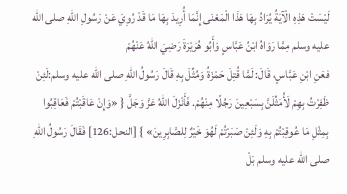لَيْسَتْ هَذِهِ الْآيَةُ يُرَادُ بِهَا هَذَا الْمَعْنَى إِنَّمَا أُرِيدَ بِهَا مَا قَدْ رُوِيَ عَنْ رَسُولِ اللهِ صلى الله عليه وسلم مِمَّا رَوَاهُ ابْنُ عَبَّاسٍ وَأَبُو هُرَيْرَةَ رَضِيَ اللهُ عَنْهُمْ
فعَنِ ابْنِ عَبَّاسٍ، قَالَ: لَمَّا قُتِلَ حَمْزَةُ وَمُثِّلَ بِهِ قَالَ رَسُولُ اللهِ صلى الله عليه وسلم:لَئِنْ ظَفِرْتُ بِهِمْ لَأُمَثِّلَنَّ بِسَبْعِينَ رَجُلًا مِنْهُمْ. فَأَنْزَلَ اللهُ عَزَّ وَجَلَّ { «وَإِنْ عَاقَبْتُمْ فَعَاقِبُوا بِمِثْلِ مَا عُوقِبْتُمْ بِهِ وَلَئِنْ صَبَرْتُمْ لَهُوَ خَيْرٌ لِلصَّابِرِينَ» } [النحل:126] فَقَالَ رَسُولُ اللهِ صلى الله عليه وسلم بَلْ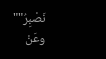نَصْبِرُ""
وعَنْ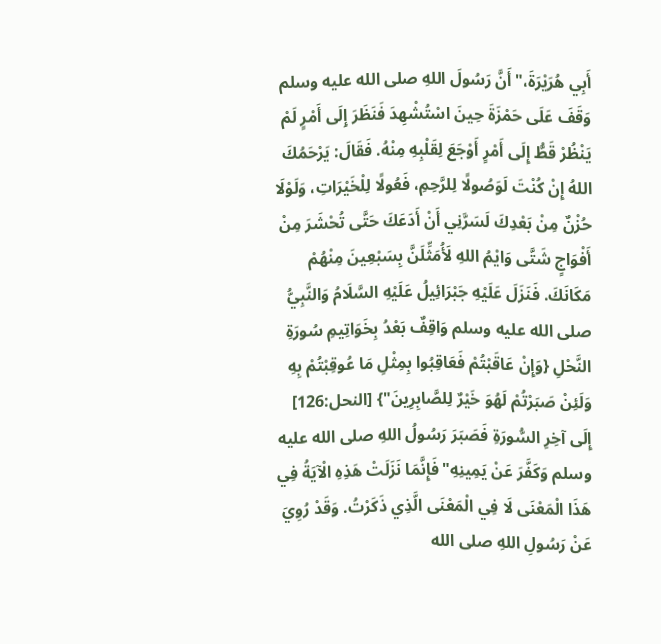أَبِي هُرَيْرَةَ،"أَنَّ رَسُولَ اللهِ صلى الله عليه وسلم وَقَفَ عَلَى حَمْزَةَ حِينَ اسْتُشْهِدَ فَنَظَرَ إِلَى أَمْرٍ لَمْ يَنْظُرْ قَطُّ إِلَى أَمْرٍ أَوْجَعَ لِقَلْبِهِ مِنْهُ. فَقَالَ: يَرْحَمُكَ اللهُ إِنْ كُنْتَ لَوَصُولًا لِلرَّحِمِ، فَعُولًا لِلْخَيْرَاتِ، وَلَوْلَا حُزْنٌ مِنْ بَعْدِكَ لَسَرَّنِي أَنْ أَدَعَكَ حَتَّى تُحْشَرَ مِنْ أَفْوَاجٍ شَتَّى وَايْمُ اللهِ لَأُمَثِّلَنَّ بِسَبْعِينَ مِنْهُمْ مَكَانَكَ. فَنَزَلَ عَلَيْهِ جَبْرَائِيلُ عَلَيْهِ السَّلَامُ وَالنَّبِيُّ صلى الله عليه وسلم وَاقِفٌ بَعْدُ بِخَوَاتِيمِ سُورَةِ النَّحْلِ {وَإِنْ عَاقَبْتُمْ فَعَاقِبُوا بِمِثْلِ مَا عُوقِبْتُمْ بِهِ وَلَئِنْ صَبَرْتُمْ لَهُوَ خَيْرٌ لِلصَّابِرِينَ"} [النحل:126] إِلَى آخِرِ السُّورَةِ فَصَبَرَ رَسُولُ اللهِ صلى الله عليه وسلم وَكَفَّرَ عَنْ يَمِينِهِ"فَإِنَّمَا نَزَلَتْ هَذِهِ الْآيَةُ فِي هَذَا الْمَعْنَى لَا فِي الْمَعْنَى الَّذِي ذَكَرْتُ. وَقَدْ رُوِيَ عَنْ رَسُولِ اللهِ صلى الله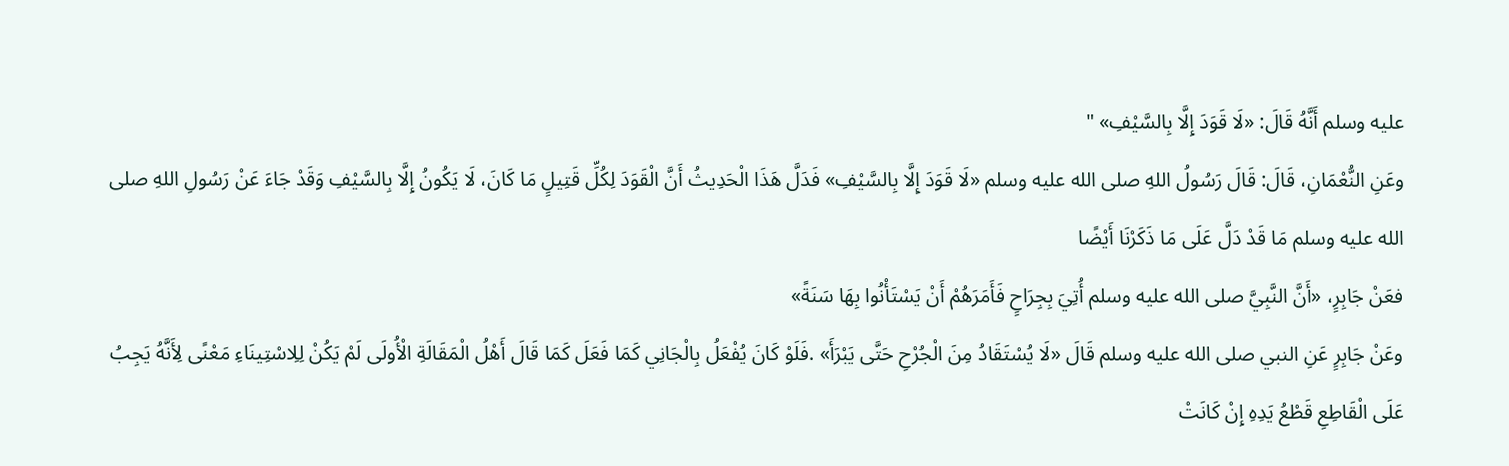عليه وسلم أَنَّهُ قَالَ: «لَا قَوَدَ إِلَّا بِالسَّيْفِ» "
وعَنِ النُّعْمَانِ، قَالَ: قَالَ رَسُولُ اللهِ صلى الله عليه وسلم «لَا قَوَدَ إِلَّا بِالسَّيْفِ» فَدَلَّ هَذَا الْحَدِيثُ أَنَّ الْقَوَدَ لِكُلِّ قَتِيلٍ مَا كَانَ، لَا يَكُونُ إِلَّا بِالسَّيْفِ وَقَدْ جَاءَ عَنْ رَسُولِ اللهِ صلى الله عليه وسلم مَا قَدْ دَلَّ عَلَى مَا ذَكَرْنَا أَيْضًا
فعَنْ جَابِرٍ، «أَنَّ النَّبِيَّ صلى الله عليه وسلم أُتِيَ بِجِرَاحٍ فَأَمَرَهُمْ أَنْ يَسْتَأْنُوا بِهَا سَنَةً»
وعَنْ جَابِرٍ عَنِ النبي صلى الله عليه وسلم قَالَ «لَا يُسْتَقَادُ مِنَ الْجُرْحِ حَتَّى يَبْرَأَ» .فَلَوْ كَانَ يُفْعَلُ بِالْجَانِي كَمَا فَعَلَ كَمَا قَالَ أَهْلُ الْمَقَالَةِ الْأُولَى لَمْ يَكُنْ لِلِاسْتِينَاءِ مَعْنًى لِأَنَّهُ يَجِبُ عَلَى الْقَاطِعِ قَطْعُ يَدِهِ إِنْ كَانَتْ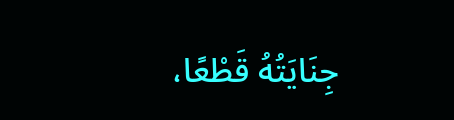جِنَايَتُهُ قَطْعًا،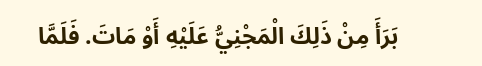بَرَأَ مِنْ ذَلِكَ الْمَجْنِيُّ عَلَيْهِ أَوْ مَاتَ. فَلَمَّا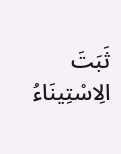ثَبَتَ الِاسْتِينَاءُ